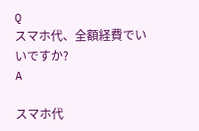Q
スマホ代、全額経費でいいですか?
A

スマホ代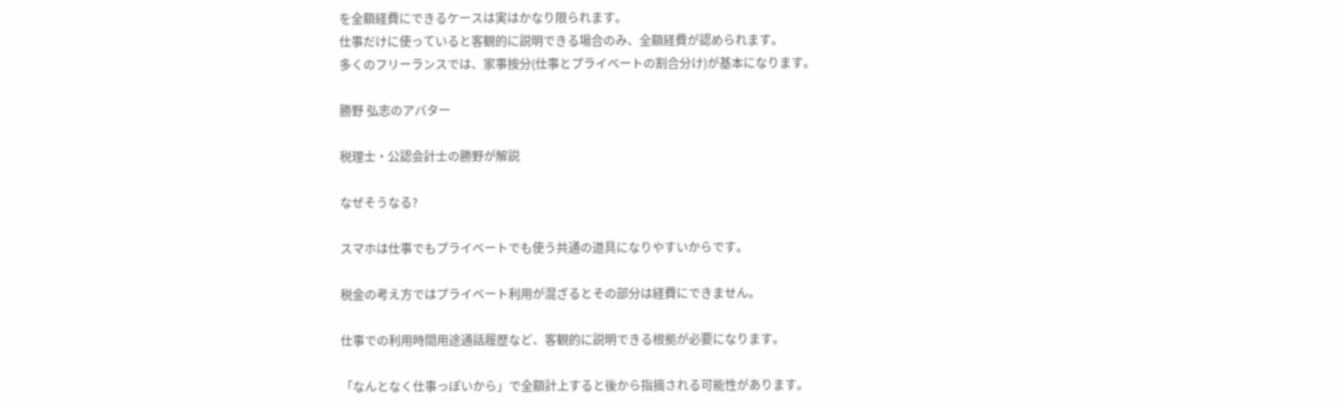を全額経費にできるケースは実はかなり限られます。
仕事だけに使っていると客観的に説明できる場合のみ、全額経費が認められます。
多くのフリーランスでは、家事按分(仕事とプライベートの割合分け)が基本になります。

勝野 弘志のアバター

税理士・公認会計士の勝野が解説

なぜそうなる?

スマホは仕事でもプライベートでも使う共通の道具になりやすいからです。

税金の考え方ではプライベート利用が混ざるとその部分は経費にできません。

仕事での利用時間用途通話履歴など、客観的に説明できる根拠が必要になります。

「なんとなく仕事っぽいから」で全額計上すると後から指摘される可能性があります。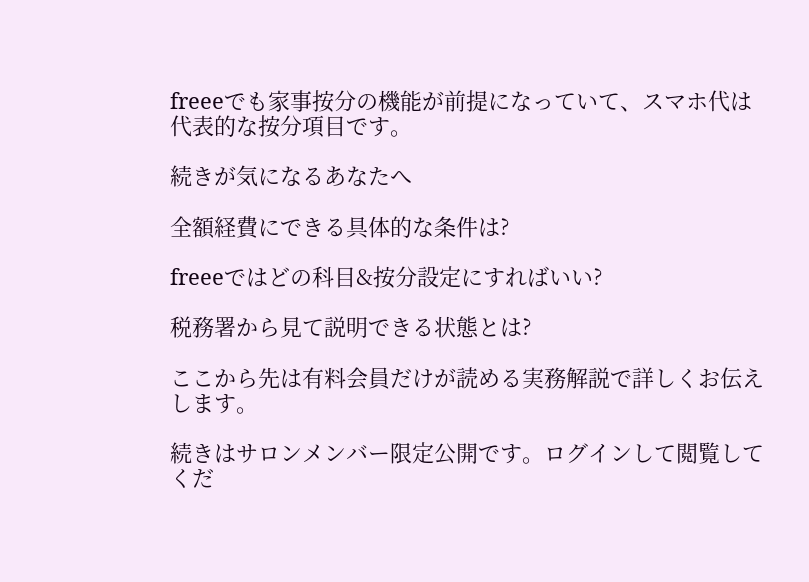freeeでも家事按分の機能が前提になっていて、スマホ代は代表的な按分項目です。

続きが気になるあなたへ

全額経費にできる具体的な条件は?

freeeではどの科目&按分設定にすればいい?

税務署から見て説明できる状態とは?

ここから先は有料会員だけが読める実務解説で詳しくお伝えします。

続きはサロンメンバー限定公開です。ログインして閲覧してくだ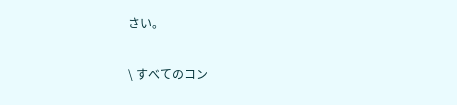さい。

\ すべてのコン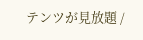テンツが見放題 /